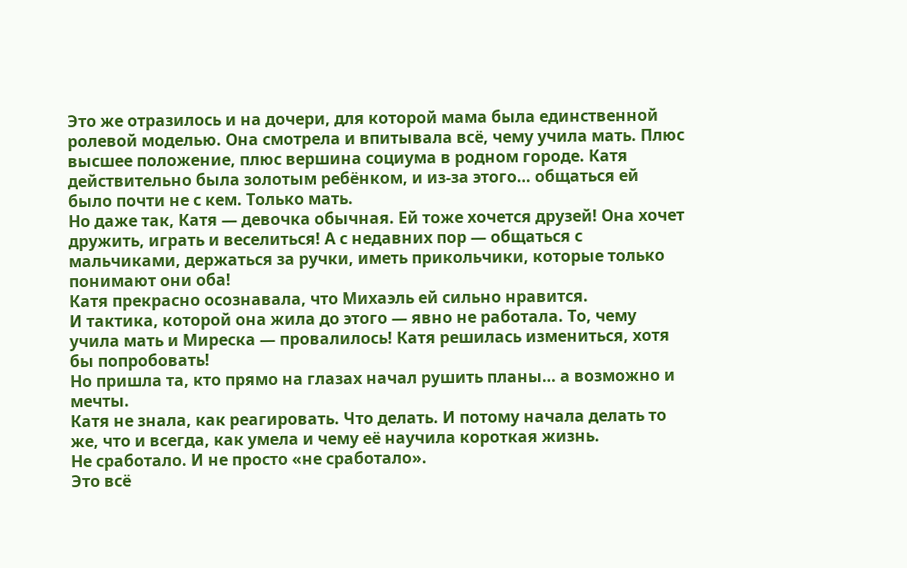Это же отразилось и на дочери, для которой мама была единственной ролевой моделью. Она смотрела и впитывала всё, чему учила мать. Плюс высшее положение, плюс вершина социума в родном городе. Катя действительно была золотым ребёнком, и из-за этого… общаться ей было почти не с кем. Только мать.
Но даже так, Катя — девочка обычная. Ей тоже хочется друзей! Она хочет дружить, играть и веселиться! А с недавних пор — общаться с мальчиками, держаться за ручки, иметь прикольчики, которые только понимают они оба!
Катя прекрасно осознавала, что Михаэль ей сильно нравится.
И тактика, которой она жила до этого — явно не работала. То, чему учила мать и Миреска — провалилось! Катя решилась измениться, хотя бы попробовать!
Но пришла та, кто прямо на глазах начал рушить планы… а возможно и мечты.
Катя не знала, как реагировать. Что делать. И потому начала делать то же, что и всегда, как умела и чему её научила короткая жизнь.
Не сработало. И не просто «не сработало».
Это всё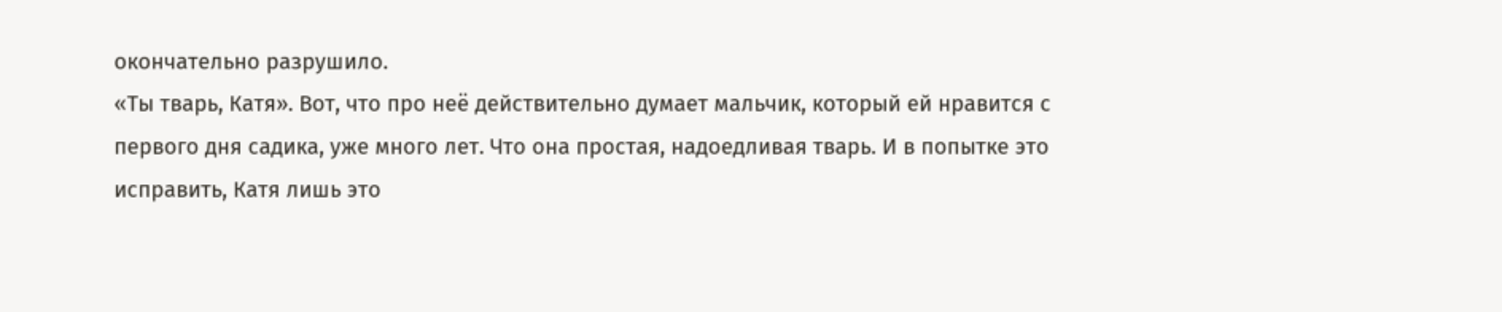окончательно разрушило.
«Ты тварь, Катя». Вот, что про неё действительно думает мальчик, который ей нравится с первого дня садика, уже много лет. Что она простая, надоедливая тварь. И в попытке это исправить, Катя лишь это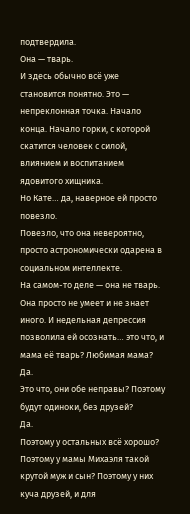подтвердила.
Она — тварь.
И здесь обычно всё уже становится понятно. Это — непреклонная точка. Начало конца. Начало горки, с которой скатится человек с силой, влиянием и воспитанием ядовитого хищника.
Но Кате… да, наверное ей просто повезло.
Повезло, что она невероятно, просто астрономически одарена в социальном интеллекте.
На самом-то деле — она не тварь. Она просто не умеет и не знает иного. И недельная депрессия позволила ей осознать… это что, и мама её тварь? Любимая мама?
Да.
Это что, они обе неправы? Поэтому будут одиноки, без друзей?
Да.
Поэтому у остальных всё хорошо? Поэтому у мамы Михаэля такой крутой муж и сын? Поэтому у них куча друзей, и для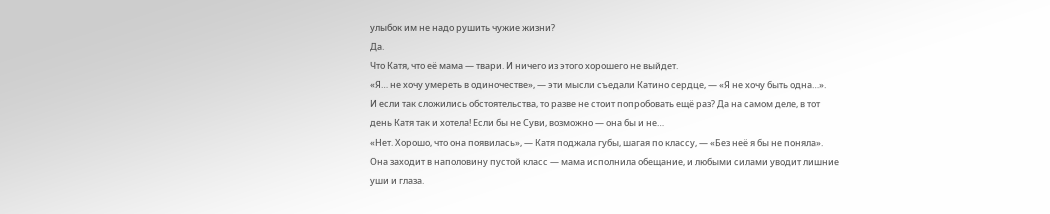улыбок им не надо рушить чужие жизни?
Да.
Что Катя, что её мама — твари. И ничего из этого хорошего не выйдет.
«Я… не хочу умереть в одиночестве», — эти мысли съедали Катино сердце, — «Я не хочу быть одна…».
И если так сложились обстоятельства, то разве не стоит попробовать ещё раз? Да на самом деле, в тот день Катя так и хотела! Если бы не Суви, возможно — она бы и не…
«Нет. Хорошо, что она появилась», — Катя поджала губы, шагая по классу, — «Без неё я бы не поняла».
Она заходит в наполовину пустой класс — мама исполнила обещание, и любыми силами уводит лишние уши и глаза.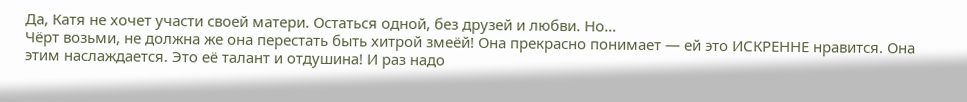Да, Катя не хочет участи своей матери. Остаться одной, без друзей и любви. Но…
Чёрт возьми, не должна же она перестать быть хитрой змеёй! Она прекрасно понимает — ей это ИСКРЕННЕ нравится. Она этим наслаждается. Это её талант и отдушина! И раз надо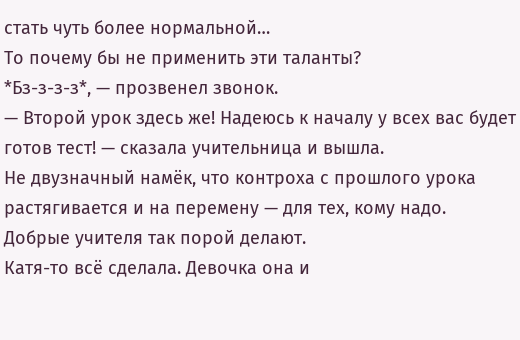стать чуть более нормальной…
То почему бы не применить эти таланты?
*Бз-з-з-з*, — прозвенел звонок.
— Второй урок здесь же! Надеюсь к началу у всех вас будет готов тест! — сказала учительница и вышла.
Не двузначный намёк, что контроха с прошлого урока растягивается и на перемену — для тех, кому надо. Добрые учителя так порой делают.
Катя-то всё сделала. Девочка она и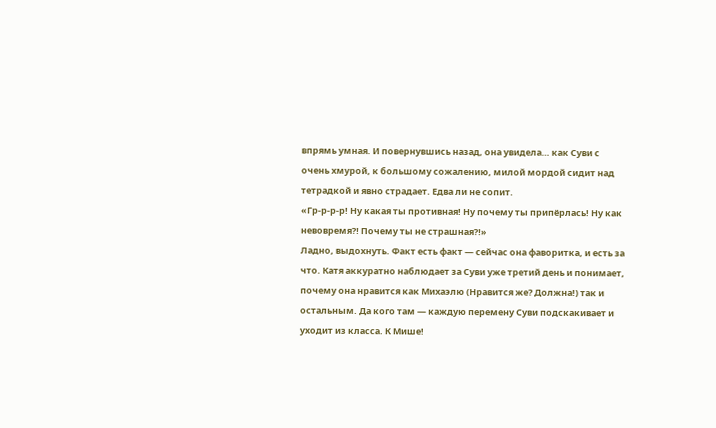впрямь умная. И повернувшись назад, она увидела… как Суви с очень хмурой, к большому сожалению, милой мордой сидит над тетрадкой и явно страдает. Едва ли не сопит.
«Гр-р-р-р! Ну какая ты противная! Ну почему ты припёрлась! Ну как невовремя⁈ Почему ты не страшная⁈»
Ладно, выдохнуть. Факт есть факт — сейчас она фаворитка, и есть за что. Катя аккуратно наблюдает за Суви уже третий день и понимает, почему она нравится как Михаэлю (Нравится же? Должна!) так и остальным. Да кого там — каждую перемену Суви подскакивает и уходит из класса. К Мише!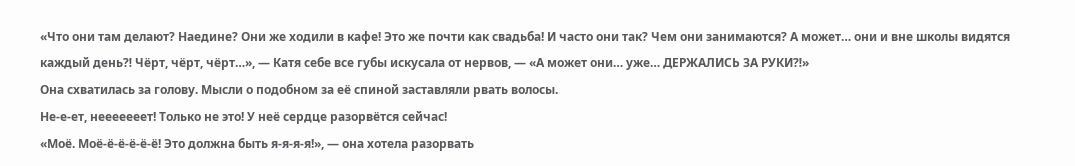«Что они там делают? Наедине? Они же ходили в кафе! Это же почти как свадьба! И часто они так? Чем они занимаются? А может… они и вне школы видятся каждый день⁈ Чёрт, чёрт, чёрт…», — Катя себе все губы искусала от нервов, — «А может они… уже… ДЕРЖАЛИСЬ ЗА РУКИ⁈»
Она схватилась за голову. Мысли о подобном за её спиной заставляли рвать волосы.
Не-е-ет, нееееееет! Только не это! У неё сердце разорвётся сейчас!
«Моё. Моё-ё-ё-ё-ё-ё! Это должна быть я-я-я-я!», — она хотела разорвать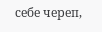себе череп,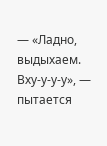— «Ладно, выдыхаем. Вху-у-у-у», — пытается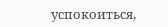успокоиться,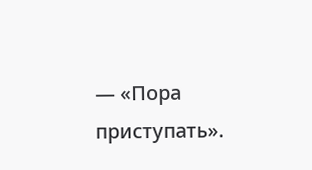— «Пора приступать».